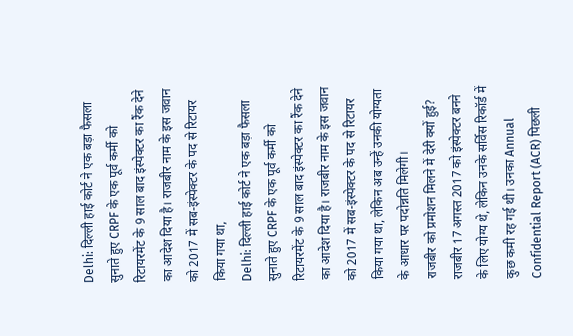Delhi: दिल्ली हाई कोर्ट ने एक बड़ा फैसला सुनाते हुए CRPF के एक पूर्व कर्मी को रिटायरमेंट के 9 साल बाद इंस्पेक्टर का रैंक देने का आदेश दिया है। राजबीर नाम के इस जवान को 2017 में सब-इंस्पेक्टर के पद से रिटायर किया गया था,
Delhi: दिल्ली हाई कोर्ट ने एक बड़ा फैसला सुनाते हुए CRPF के एक पूर्व कर्मी को रिटायरमेंट के 9 साल बाद इंस्पेक्टर का रैंक देने का आदेश दिया है। राजबीर नाम के इस जवान को 2017 में सब-इंस्पेक्टर के पद से रिटायर किया गया था, लेकिन अब उन्हें उनकी योग्यता के आधार पर पदोन्नति मिलेगी।
राजबीर को प्रमोशन मिलने में देरी क्यों हुई?
राजबीर 17 अगस्त 2017 को इंस्पेक्टर बनने के लिए योग्य थे, लेकिन उनके सर्विस रिकॉर्ड में कुछ कमी रह गई थी। उनका Annual Confidential Report (ACR) पिछली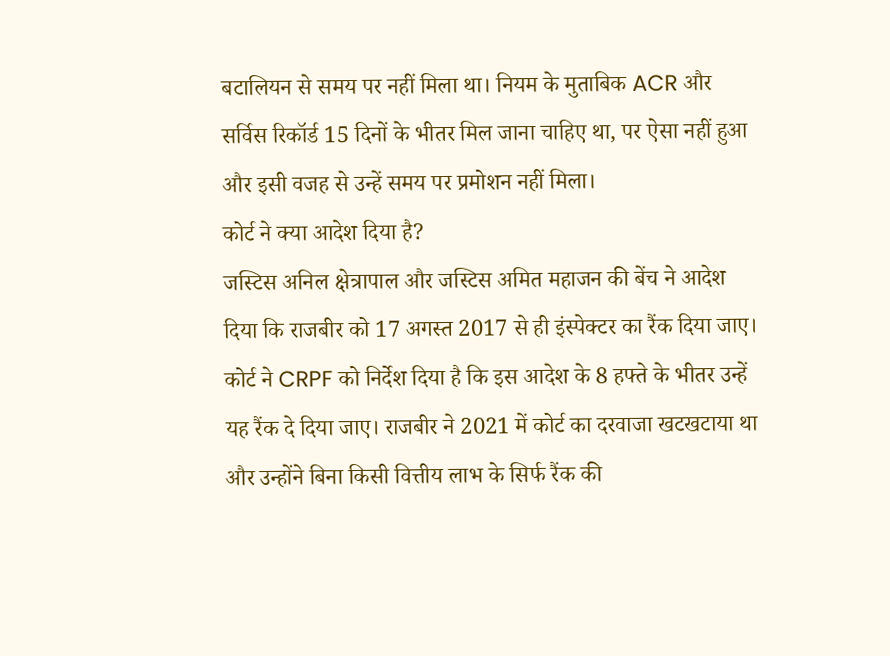बटालियन से समय पर नहीं मिला था। नियम के मुताबिक ACR और सर्विस रिकॉर्ड 15 दिनों के भीतर मिल जाना चाहिए था, पर ऐसा नहीं हुआ और इसी वजह से उन्हें समय पर प्रमोशन नहीं मिला।
कोर्ट ने क्या आदेश दिया है?
जस्टिस अनिल क्षेत्रापाल और जस्टिस अमित महाजन की बेंच ने आदेश दिया कि राजबीर को 17 अगस्त 2017 से ही इंस्पेक्टर का रैंक दिया जाए। कोर्ट ने CRPF को निर्देश दिया है कि इस आदेश के 8 हफ्ते के भीतर उन्हें यह रैंक दे दिया जाए। राजबीर ने 2021 में कोर्ट का दरवाजा खटखटाया था और उन्होंने बिना किसी वित्तीय लाभ के सिर्फ रैंक की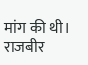मांग की थी।
राजबीर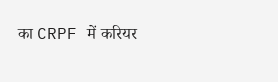का CRPF में करियर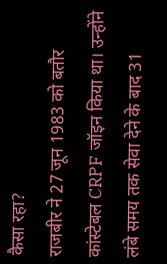कैसा रहा?
राजबीर ने 27 जून 1983 को बतौर कांस्टेबल CRPF जॉइन किया था। उन्होंने लंबे समय तक सेवा देने के बाद 31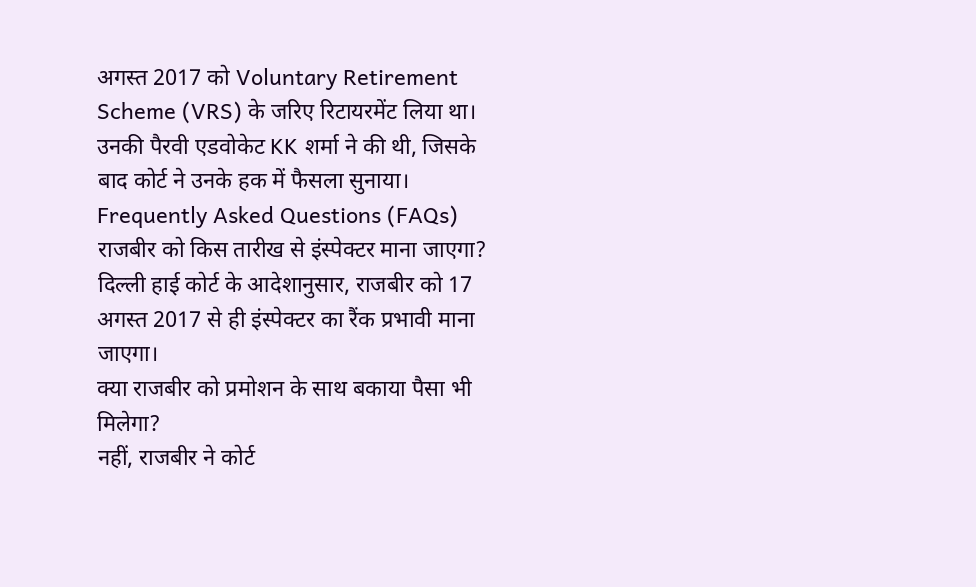अगस्त 2017 को Voluntary Retirement Scheme (VRS) के जरिए रिटायरमेंट लिया था। उनकी पैरवी एडवोकेट KK शर्मा ने की थी, जिसके बाद कोर्ट ने उनके हक में फैसला सुनाया।
Frequently Asked Questions (FAQs)
राजबीर को किस तारीख से इंस्पेक्टर माना जाएगा?
दिल्ली हाई कोर्ट के आदेशानुसार, राजबीर को 17 अगस्त 2017 से ही इंस्पेक्टर का रैंक प्रभावी माना जाएगा।
क्या राजबीर को प्रमोशन के साथ बकाया पैसा भी मिलेगा?
नहीं, राजबीर ने कोर्ट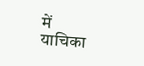में याचिका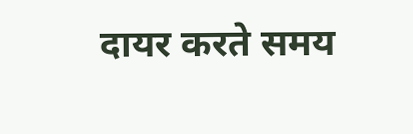दायर करते समय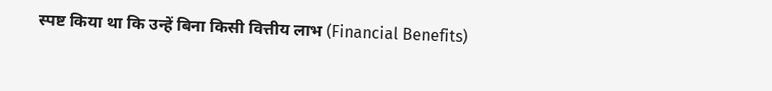स्पष्ट किया था कि उन्हें बिना किसी वित्तीय लाभ (Financial Benefits)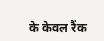के केवल रैंक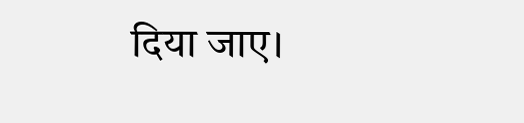दिया जाए।